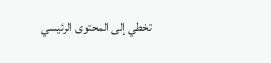تخطي إلى المحتوى الرئيسي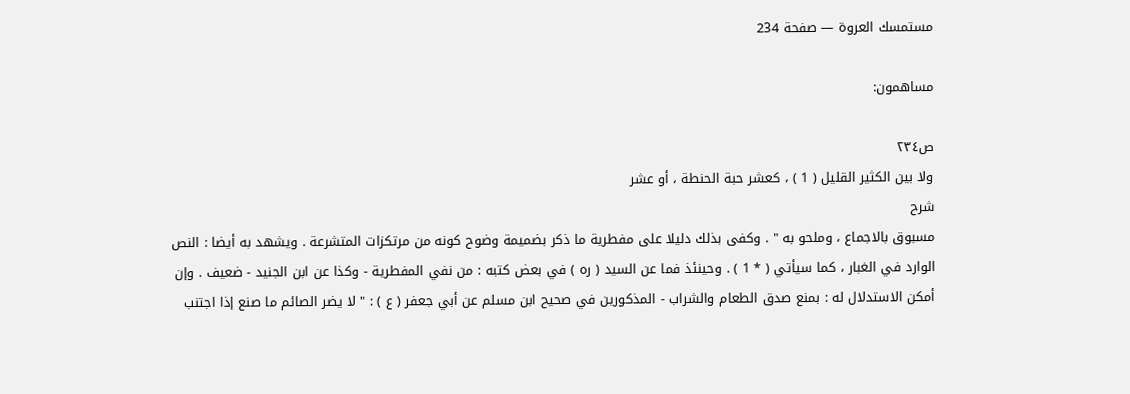مستمسك العروة — صفحة 234

مساهمون:

ص٢٣٤
ولا بين الكثير القليل ( 1 ) ، كعشر حبة الحنطة ، أو عشر
شرح
مسبوق بالاجماع ، وملحو به " . وكفى بذلك دليلا على مفطرية ما ذكر بضميمة وضوح كونه من مرتكزات المتشرعة . ويشهد به أيضا : النص الوارد في الغبار ، كما سيأتي ( * 1 ) . وحينئذ فما عن السيد ( ره ) في بعض كتبه : من نفي المفطرية - وكذا عن ابن الجنيد - ضعيف . وإن أمكن الاستدلال له : بمنع صدق الطعام والشراب - المذكورين في صحيح ابن مسلم عن أبي جعفر ( ع ) : " لا يضر الصائم ما صنع إذا اجتنب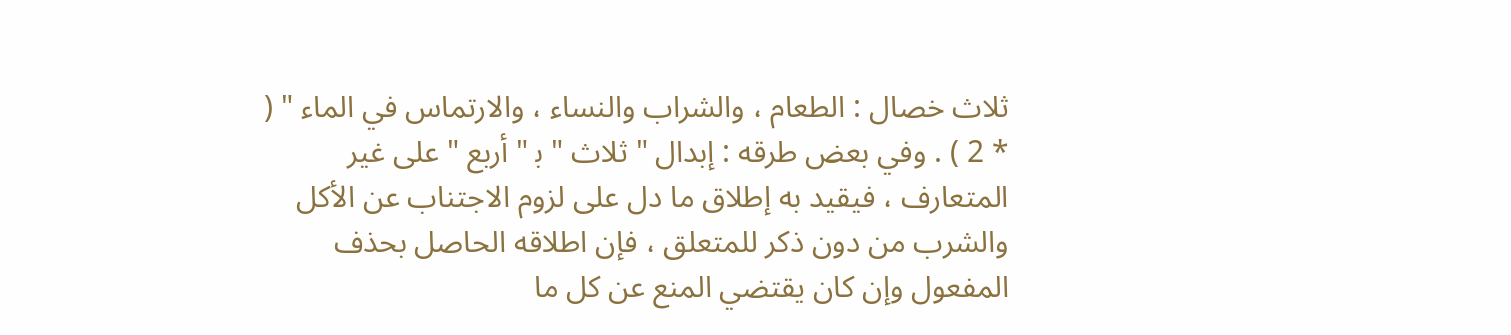ثلاث خصال : الطعام ، والشراب والنساء ، والارتماس في الماء " ( * 2 ) . وفي بعض طرقه : إبدال " ثلاث " ب‍ " أربع " على غير المتعارف ، فيقيد به إطلاق ما دل على لزوم الاجتناب عن الأكل والشرب من دون ذكر للمتعلق ، فإن اطلاقه الحاصل بحذف المفعول وإن كان يقتضي المنع عن كل ما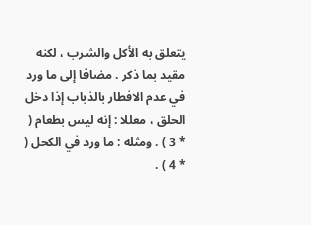يتعلق به الأكل والشرب ، لكنه مقيد بما ذكر . مضافا إلى ما ورد في عدم الافطار بالذباب إذا دخل الحلق ، معللا : إنه ليس بطعام ( * 3 ) . ومثله : ما ورد في الكحل ( * 4 ) .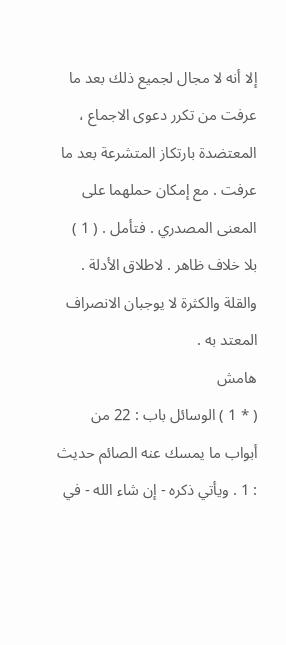إلا أنه لا مجال لجميع ذلك بعد ما عرفت من تكرر دعوى الاجماع ، المعتضدة بارتكاز المتشرعة بعد ما عرفت . مع إمكان حملهما على المعنى المصدري . فتأمل . ( 1 ) بلا خلاف ظاهر . لاطلاق الأدلة . والقلة والكثرة لا يوجبان الانصراف المعتد به .
هامش
( * 1 ) الوسائل باب : 22 من أبواب ما يمسك عنه الصائم حديث : 1 . ويأتي ذكره - إن شاء الله - في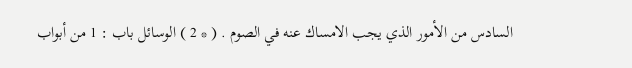السادس من الأمور الذي يجب الامساك عنه في الصوم . ( * 2 ) الوسائل باب : 1 من أبواب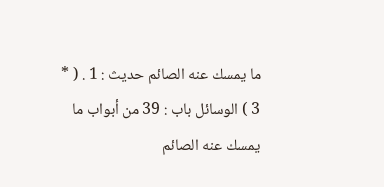ما يمسك عنه الصائم حديث : 1 . ( * 3 ) الوسائل باب : 39 من أبواب ما يمسك عنه الصائم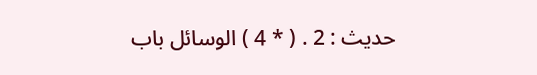حديث : 2 . ( * 4 ) الوسائل باب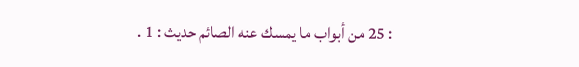: 25 من أبواب ما يمسك عنه الصائم حديث : 1 .